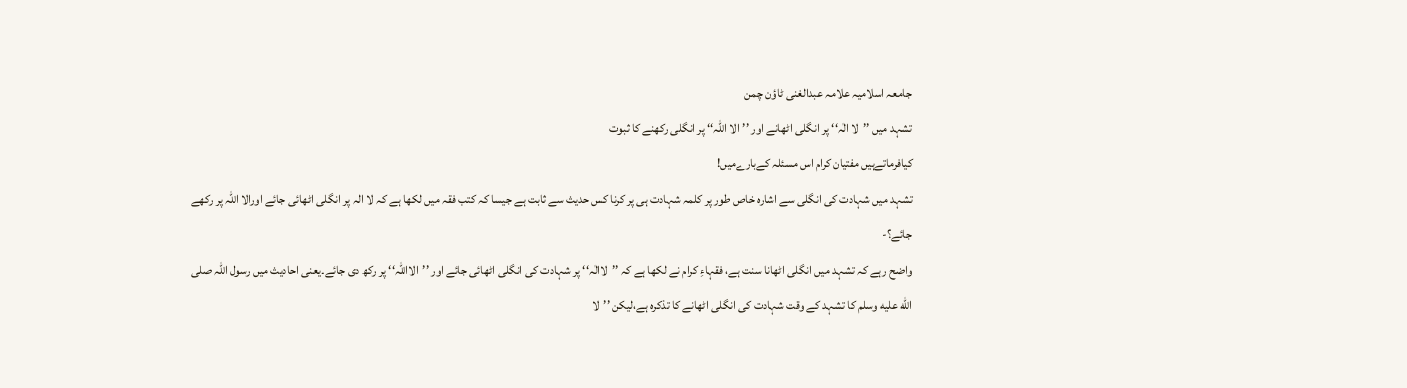جامعہ اسلامیہ علامہ عبدالغنی ٹاؤن چمن
تشہد میں ’’لا الٰہ‘‘ پر انگلی اٹھانے اور ’’الا اللہ‘‘ پر انگلی رکھنے کا ثبوت
کیافرماتےہیں مفتیان کرام اس مسئلہ کےبارےمیں!
تشہد میں شہادت کی انگلی سے اشارہ خاص طور پر کلمہ شہادت ہی پر کرنا کس حدیث سے ثابت ہے جیسا کہ کتب فقہ میں لکھا ہے کہ لا الہ پر انگلی اٹھائی جائے اورالا اللّٰہ پر رکھے جائے؟-
واضح رہے کہ تشہد میں انگلی اٹھانا سنت ہے، فقہاءِ کرام نے لکھا ہے کہ ’’لاالٰہ‘‘ پر شہادت کی انگلی اٹھائی جائے اور ’’الااللہ‘‘ پر رکھ دی جائے۔یعنی احادیث میں رسول اللہ صلى الله عليه وسلم کا تشہد کے وقت شہادت کی انگلی اٹھانے کا تذکرہ ہے،لیکن ’’لا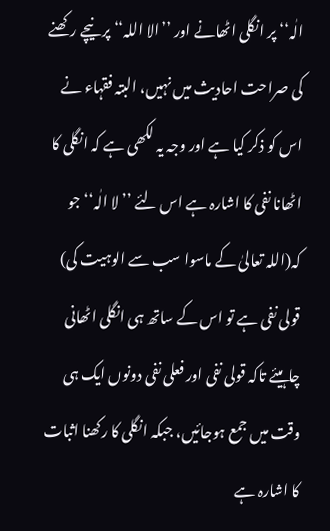الٰہ‘‘ پر انگلی اٹھانے اور ’’الا اللہ‘‘ پر نیچے رکھنے کی صراحت احادیث میں نہیں، البتہ فقہاء نے اس کو ذکر کیا ہے اور وجہ یہ لکھی ہے کہ انگلی کا اٹھانا نفی کا اشارہ ہے اس لئے ’’لا الٰہ‘‘ جو کہ(اللہ تعالیٰ کے ماسوا سب سے الوہیت کی) قولی نفی ہے تو اس کے ساتھ ہی انگلی اٹھانی چاہیئے تاکہ قولی نفی اور فعلی نفی دونوں ایک ہی وقت میں جمع ہوجائیں، جبکہ انگلی کا رکھنا اثبات کا اشارہ ہے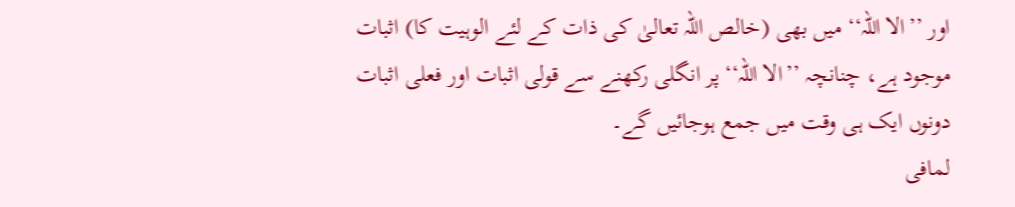اور ’’الا اللہ‘‘ میں بھی (خالص اللہ تعالیٰ کی ذات کے لئے الوہیت کا) اثبات موجود ہے، چنانچہ ’’الا اللہ‘‘ پر انگلی رکھنے سے قولی اثبات اور فعلی اثبات دونوں ایک ہی وقت میں جمع ہوجائیں گے۔
لمافی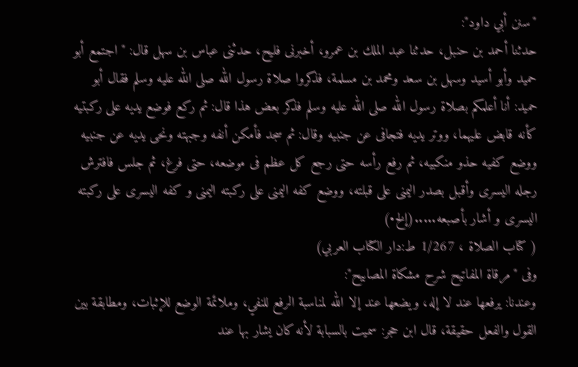"سنن أبي داود":
حدثنا أحمد بن حنبل، حدثنا عبد الملك بن عمرو، أخبرنى فليح، حدثنى عباس بن سهل قال: "اجتمع أبو حميد وأبو أسيد وسهل بن سعد ومحمد بن مسلمة، فذكروا صلاة رسول الله صلى الله عليه وسلم فقال أبو حميد: أنا أعلمكم بصلاة رسول الله صلى الله عليه وسلم فذكر بعض هذا قال: ثم ركع فوضع يديه على ركبتيه كأنه قابض عليهما، ووتر يديه فتجافى عن جنبيه وقال: ثم سجد فأمكن أنفه وجبهته ونحى يديه عن جنبيه ووضع كفيه حذو منكبيه، ثم رفع رأسه حتى رجع كل عظم فى موضعه، حتى فرغ، ثم جلس فافترش رجله اليسرى وأقبل بصدر اليمنى على قبلته، ووضع كفه اليمنى على ركبته اليمنى و كفه اليسرى على ركبته اليسرى و أشار بأصبعه.....(إلخ•)
( كتاب الصلاة ، 1/267 ط:دار الكتاب العربي)
وفی "مرقاة المفاتيح شرح مشكاة المصابيح":
وعندنا: يرفعها عند لا إله، ويضعها عند إلا الله لمناسبة الرفع للنفي، وملائمة الوضع للإثبات، ومطابقة بين القول والفعل حقيقة، قال ابن حجر: سميت بالسبابة لأنه كان يشار بها عند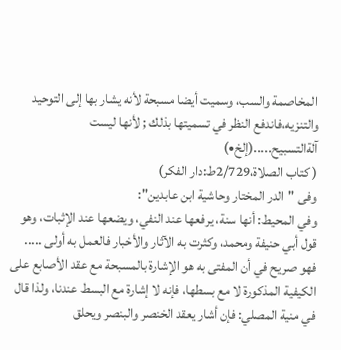المخاصمة والسب، وسميت أيضا مسبحة لأنه يشار بها إلى التوحيد والتنزيه،فاندفع النظر في تسميتها بذلك ; لأنها ليست آلةالتسبيح.....(إلخ•)
( كتاب الصلاة،2/729ط:دار الفكر)
وفی "الدر المختار وحاشية ابن عابدين":
وفي المحيط: أنها سنة، يرفعها عند النفي، ويضعها عند الإثبات، وهو قول أبي حنيفة ومحمد، وكثرت به الآثار والأخبار فالعمل به أولى ..... فهو صريح في أن المفتى به هو الإشارة بالمسبحة مع عقد الأصابع على الكيفية المذكورة لا مع بسطها، فإنه لا إشارة مع البسط عندنا، ولذا قال في منية المصلي: فإن أشار يعقد الخنصر والبنصر ويحلق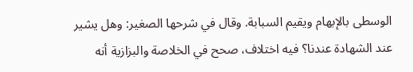الوسطى بالإبهام ويقيم السبابة. وقال في شرحها الصغير: وهل يشير عند الشهادة عندنا؟ فيه اختلاف، صحح في الخلاصة والبزازية أنه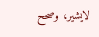لايشير، وصحح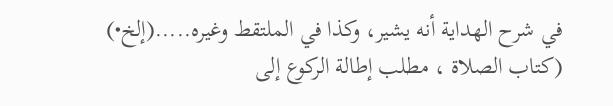في شرح الهداية أنه يشير، وكذا في الملتقط وغيره.....(إلخ•)
(كتاب الصلاة ، مطلب إطالة الركوع إلى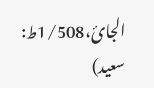الجائ،1/508ط: سعید)